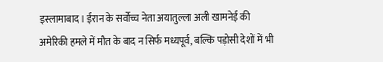इस्लामाबाद। ईरान के सर्वोच्च नेता अयातुल्ला अली खामनेई की अमेरिकी हमले में मौत के बाद न सिर्फ मध्यपूर्व, बल्कि पड़ोसी देशों में भी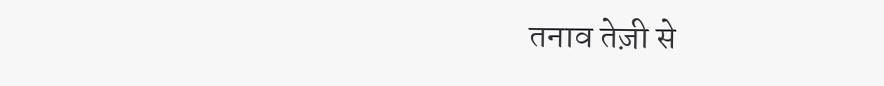तनाव तेज़ी से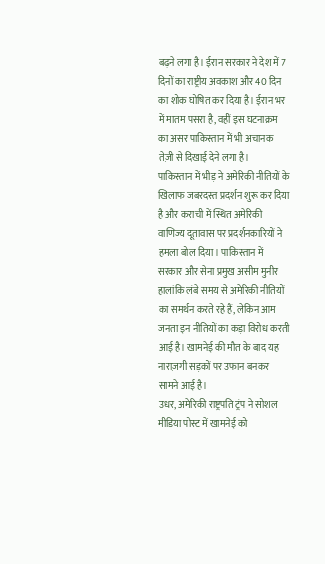बढ़ने लगा है। ईरान सरकार ने देश में 7 दिनों का राष्ट्रीय अवकाश और 40 दिन का शोक घोषित कर दिया है। ईरान भर में मातम पसरा है, वहीं इस घटनाक्रम का असर पाकिस्तान में भी अचानक तेज़ी से दिखाई देने लगा है।
पाकिस्तान में भीड़ ने अमेरिकी नीतियों के खिलाफ जबरदस्त प्रदर्शन शुरू कर दिया है और कराची में स्थित अमेरिकी वाणिज्य दूतावास पर प्रदर्शनकारियों ने हमला बोल दिया। पाकिस्तान में सरकार और सेना प्रमुख असीम मुनीर हालांकि लंबे समय से अमेरिकी नीतियों का समर्थन करते रहे हैं, लेकिन आम जनता इन नीतियों का कड़ा विरोध करती आई है। खामनेई की मौत के बाद यह नाराज़गी सड़कों पर उफान बनकर सामने आई है।
उधर, अमेरिकी राष्ट्रपति ट्रंप ने सोशल मीडिया पोस्ट में खामनेई को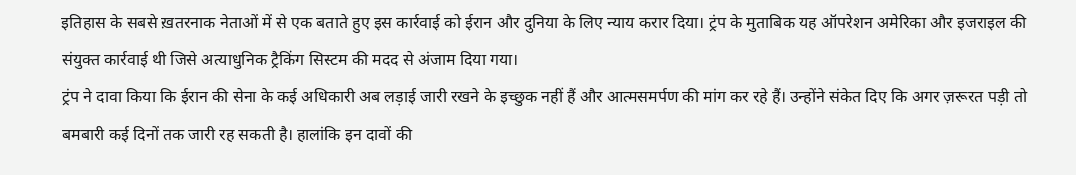इतिहास के सबसे ख़तरनाक नेताओं में से एक बताते हुए इस कार्रवाई को ईरान और दुनिया के लिए न्याय करार दिया। ट्रंप के मुताबिक यह ऑपरेशन अमेरिका और इजराइल की संयुक्त कार्रवाई थी जिसे अत्याधुनिक ट्रैकिंग सिस्टम की मदद से अंजाम दिया गया।
ट्रंप ने दावा किया कि ईरान की सेना के कई अधिकारी अब लड़ाई जारी रखने के इच्छुक नहीं हैं और आत्मसमर्पण की मांग कर रहे हैं। उन्होंने संकेत दिए कि अगर ज़रूरत पड़ी तो बमबारी कई दिनों तक जारी रह सकती है। हालांकि इन दावों की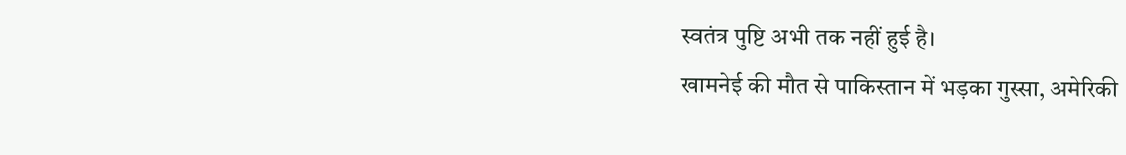स्वतंत्र पुष्टि अभी तक नहीं हुई है।
खामनेई की मौत से पाकिस्तान में भड़का गुस्सा, अमेरिकी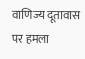वाणिज्य दूतावास पर हमला